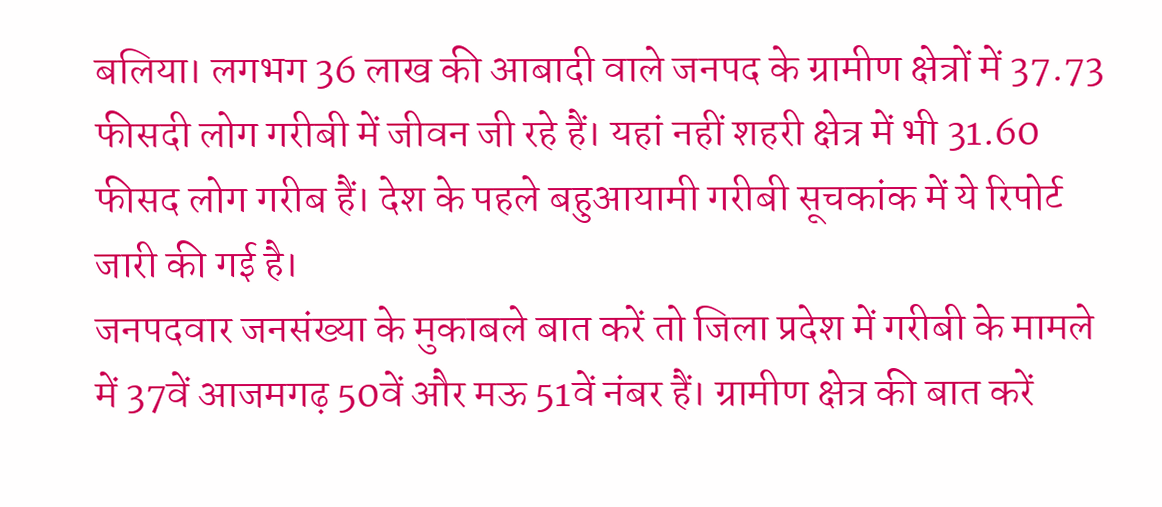बलिया। लगभग 36 लाख की आबादी वाले जनपद के ग्रामीण क्षेत्रों में 37.73 फीसदी लोग गरीबी में जीवन जी रहे हैं। यहां नहीं शहरी क्षेत्र में भी 31.60 फीसद लोग गरीब हैं। देश के पहले बहुआयामी गरीबी सूचकांक में ये रिपोर्ट जारी की गई है।
जनपदवार जनसंख्या के मुकाबले बात करें तो जिला प्रदेश में गरीबी के मामले में 37वें आजमगढ़ 50वें और मऊ 51वें नंबर हैं। ग्रामीण क्षेत्र की बात करें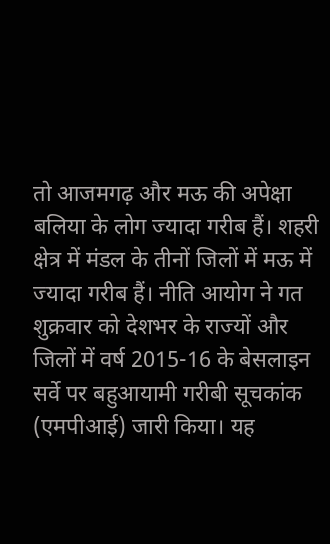तो आजमगढ़ और मऊ की अपेक्षा बलिया के लोग ज्यादा गरीब हैं। शहरी क्षेत्र में मंडल के तीनों जिलों में मऊ में ज्यादा गरीब हैं। नीति आयोग ने गत शुक्रवार को देशभर के राज्यों और जिलों में वर्ष 2015-16 के बेसलाइन सर्वे पर बहुआयामी गरीबी सूचकांक (एमपीआई) जारी किया। यह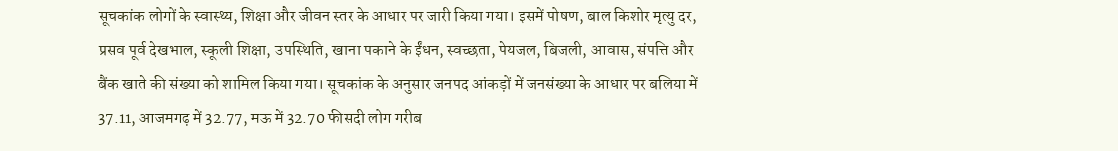सूचकांक लोगों के स्वास्थ्य, शिक्षा और जीवन स्तर के आधार पर जारी किया गया। इसमें पोषण, बाल किशोर मृत्यु दर, प्रसव पूर्व देखभाल, स्कूली शिक्षा, उपस्थिति, खाना पकाने के ईंधन, स्वच्छता, पेयजल, बिजली, आवास, संपत्ति और बैंक खाते की संख्या को शामिल किया गया। सूचकांक के अनुसार जनपद आंकड़ों में जनसंख्या के आधार पर बलिया में 37.11, आजमगढ़ में 32.77, मऊ में 32.70 फीसदी लोग गरीब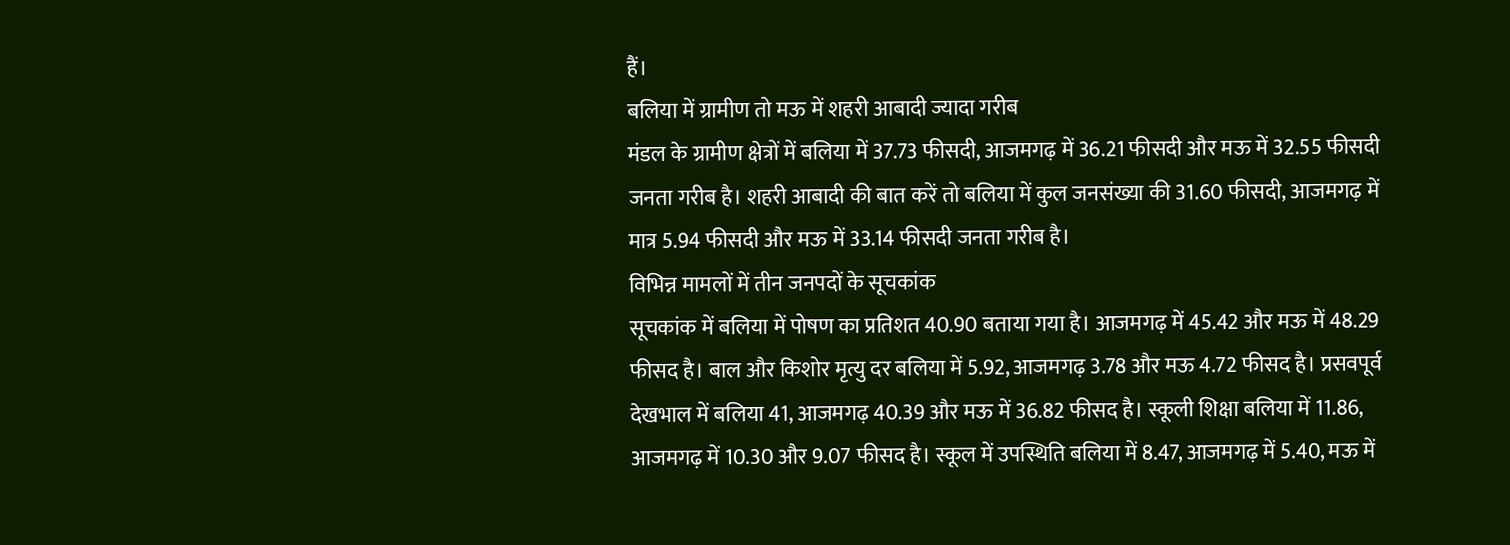हैं।
बलिया में ग्रामीण तो मऊ में शहरी आबादी ज्यादा गरीब
मंडल के ग्रामीण क्षेत्रों में बलिया में 37.73 फीसदी, आजमगढ़ में 36.21 फीसदी और मऊ में 32.55 फीसदी जनता गरीब है। शहरी आबादी की बात करें तो बलिया में कुल जनसंख्या की 31.60 फीसदी, आजमगढ़ में मात्र 5.94 फीसदी और मऊ में 33.14 फीसदी जनता गरीब है।
विभिन्न मामलों में तीन जनपदों के सूचकांक
सूचकांक में बलिया में पोषण का प्रतिशत 40.90 बताया गया है। आजमगढ़ में 45.42 और मऊ में 48.29 फीसद है। बाल और किशोर मृत्यु दर बलिया में 5.92, आजमगढ़ 3.78 और मऊ 4.72 फीसद है। प्रसवपूर्व देखभाल में बलिया 41, आजमगढ़ 40.39 और मऊ में 36.82 फीसद है। स्कूली शिक्षा बलिया में 11.86, आजमगढ़ में 10.30 और 9.07 फीसद है। स्कूल में उपस्थिति बलिया में 8.47, आजमगढ़ में 5.40, मऊ में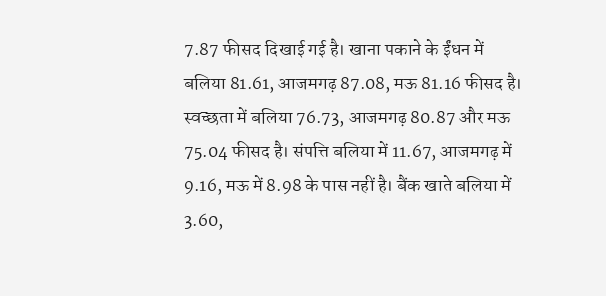7.87 फीसद दिखाई गई है। खाना पकाने के ईंधन में बलिया 81.61, आजमगढ़ 87.08, मऊ 81.16 फीसद है। स्वच्छता में बलिया 76.73, आजमगढ़ 80.87 और मऊ 75.04 फीसद है। संपत्ति बलिया में 11.67, आजमगढ़ में 9.16, मऊ में 8.98 के पास नहीं है। बैंक खाते बलिया में 3.60,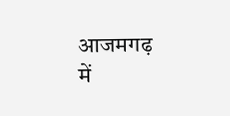आजमगढ़ में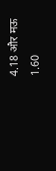4.18 और मऊ 1.60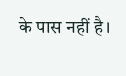के पास नहीं है।